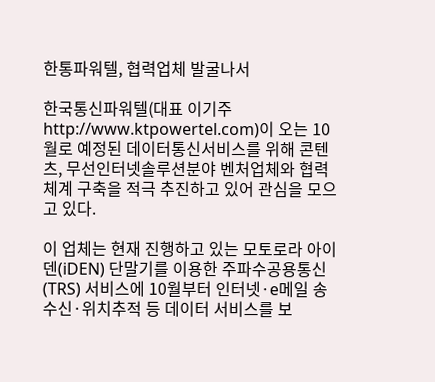한통파워텔, 협력업체 발굴나서

한국통신파워텔(대표 이기주 http://www.ktpowertel.com)이 오는 10월로 예정된 데이터통신서비스를 위해 콘텐츠, 무선인터넷솔루션분야 벤처업체와 협력체계 구축을 적극 추진하고 있어 관심을 모으고 있다.

이 업체는 현재 진행하고 있는 모토로라 아이덴(iDEN) 단말기를 이용한 주파수공용통신(TRS) 서비스에 10월부터 인터넷·e메일 송수신·위치추적 등 데이터 서비스를 보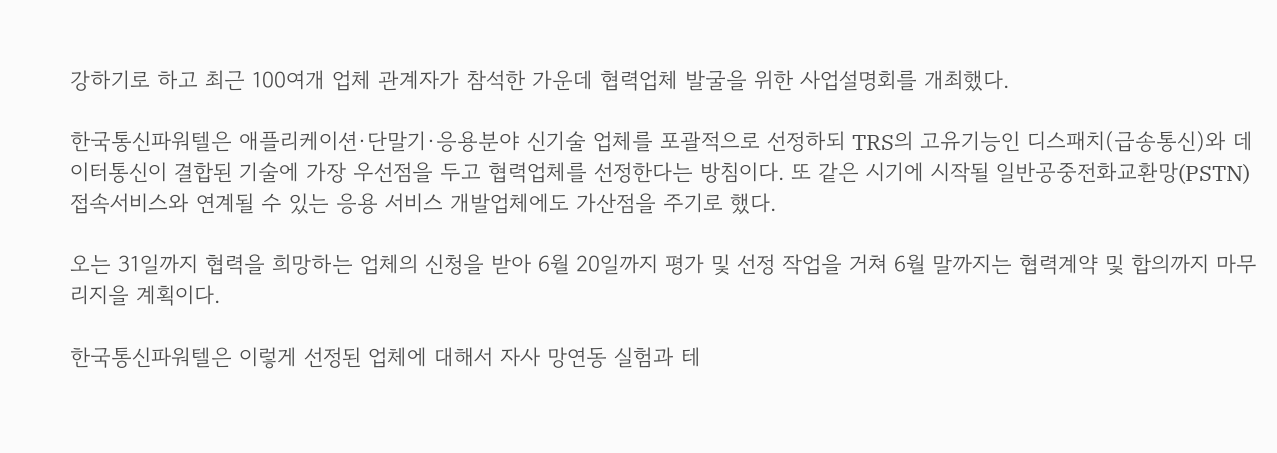강하기로 하고 최근 100여개 업체 관계자가 참석한 가운데 협력업체 발굴을 위한 사업설명회를 개최했다.

한국통신파워텔은 애플리케이션·단말기·응용분야 신기술 업체를 포괄적으로 선정하되 TRS의 고유기능인 디스패치(급송통신)와 데이터통신이 결합된 기술에 가장 우선점을 두고 협력업체를 선정한다는 방침이다. 또 같은 시기에 시작될 일반공중전화교환망(PSTN) 접속서비스와 연계될 수 있는 응용 서비스 개발업체에도 가산점을 주기로 했다.

오는 31일까지 협력을 희망하는 업체의 신청을 받아 6월 20일까지 평가 및 선정 작업을 거쳐 6월 말까지는 협력계약 및 합의까지 마무리지을 계획이다.

한국통신파워텔은 이렇게 선정된 업체에 대해서 자사 망연동 실험과 테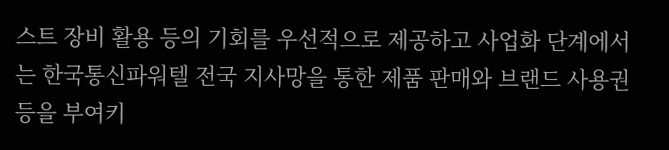스트 장비 활용 등의 기회를 우선적으로 제공하고 사업화 단계에서는 한국통신파워텔 전국 지사망을 통한 제품 판매와 브랜드 사용권 등을 부여키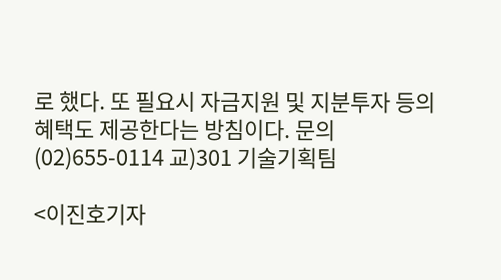로 했다. 또 필요시 자금지원 및 지분투자 등의 혜택도 제공한다는 방침이다. 문의 (02)655-0114 교)301 기술기획팀

<이진호기자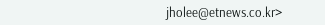jholee@etnews.co.kr>